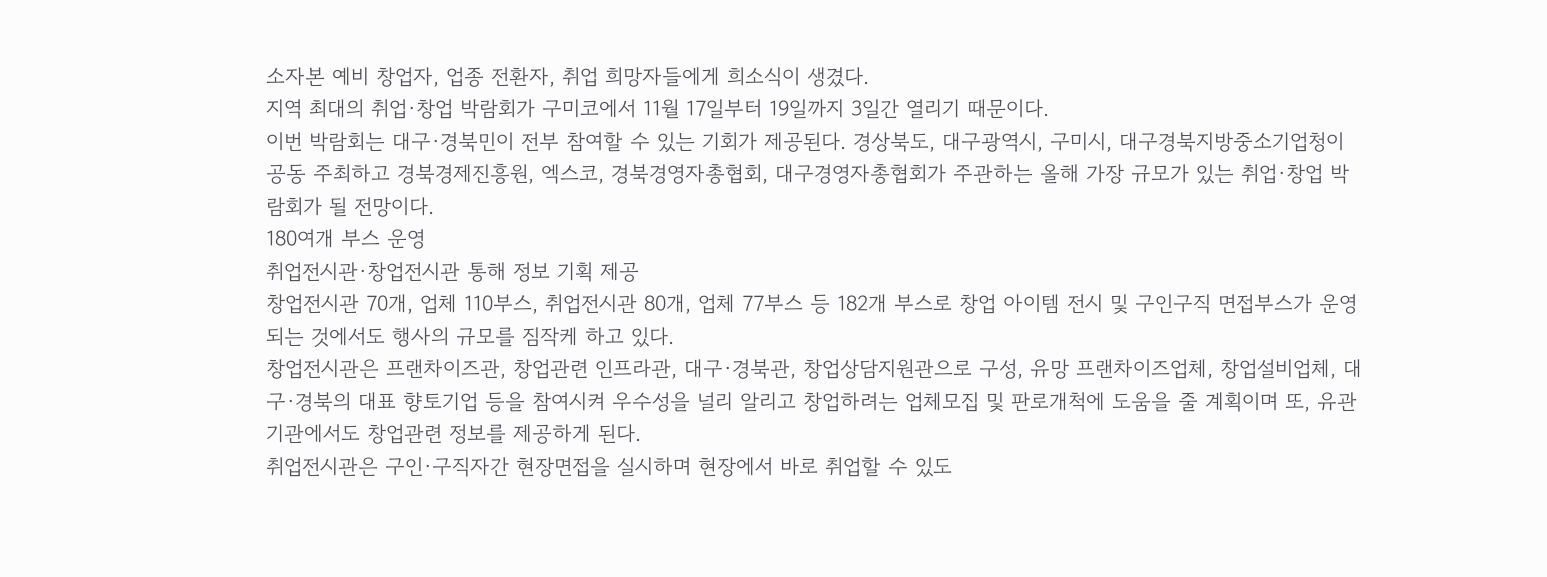소자본 예비 창업자, 업종 전환자, 취업 희망자들에게 희소식이 생겼다.
지역 최대의 취업·창업 박람회가 구미코에서 11월 17일부터 19일까지 3일간 열리기 때문이다.
이번 박람회는 대구·경북민이 전부 참여할 수 있는 기회가 제공된다. 경상북도, 대구광역시, 구미시, 대구경북지방중소기업청이 공동 주최하고 경북경제진흥원, 엑스코, 경북경영자총협회, 대구경영자총협회가 주관하는 올해 가장 규모가 있는 취업·창업 박람회가 될 전망이다.
180여개 부스 운영
취업전시관·창업전시관 통해 정보 기획 제공
창업전시관 70개, 업체 110부스, 취업전시관 80개, 업체 77부스 등 182개 부스로 창업 아이템 전시 및 구인구직 면접부스가 운영되는 것에서도 행사의 규모를 짐작케 하고 있다.
창업전시관은 프랜차이즈관, 창업관련 인프라관, 대구·경북관, 창업상담지원관으로 구성, 유망 프랜차이즈업체, 창업설비업체, 대구·경북의 대표 향토기업 등을 참여시켜 우수성을 널리 알리고 창업하려는 업체모집 및 판로개척에 도움을 줄 계획이며 또, 유관기관에서도 창업관련 정보를 제공하게 된다.
취업전시관은 구인·구직자간 현장면접을 실시하며 현장에서 바로 취업할 수 있도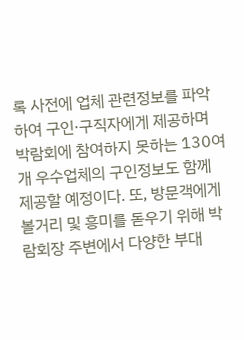록 사전에 업체 관련정보를 파악하여 구인·구직자에게 제공하며 박람회에 참여하지 못하는 130여개 우수업체의 구인정보도 함께 제공할 예정이다. 또, 방문객에게 볼거리 및 흥미를 돋우기 위해 박람회장 주변에서 다양한 부대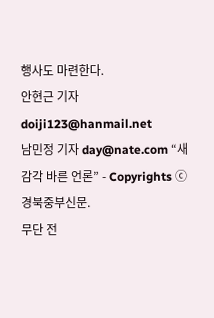행사도 마련한다.
안현근 기자 doiji123@hanmail.net
남민정 기자 day@nate.com “새 감각 바른 언론” - Copyrights ⓒ경북중부신문.
무단 전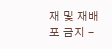재 및 재배포 금지 -